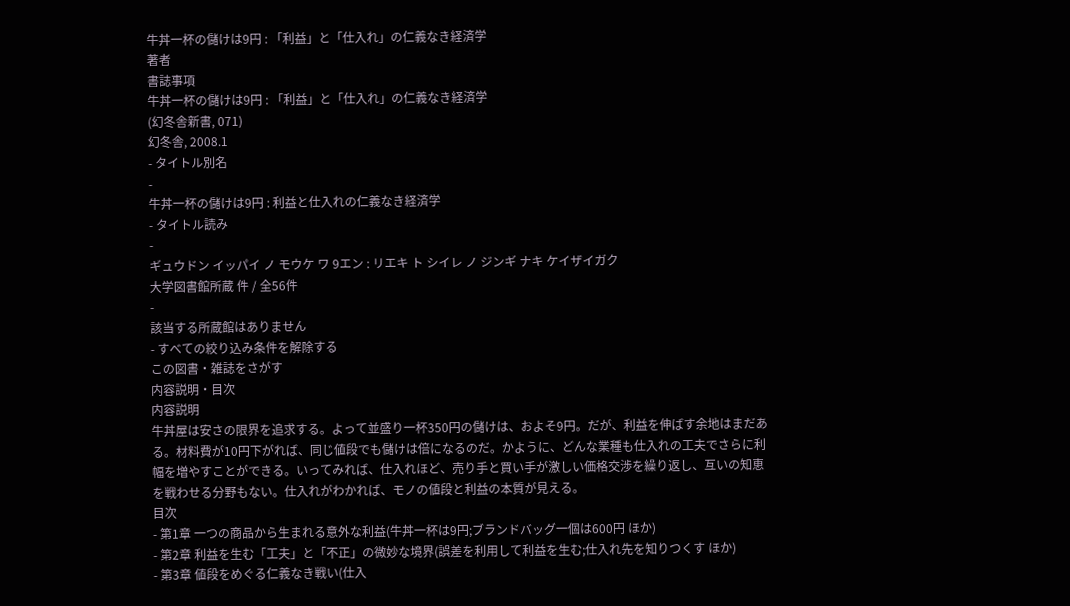牛丼一杯の儲けは9円 : 「利益」と「仕入れ」の仁義なき経済学
著者
書誌事項
牛丼一杯の儲けは9円 : 「利益」と「仕入れ」の仁義なき経済学
(幻冬舎新書, 071)
幻冬舎, 2008.1
- タイトル別名
-
牛丼一杯の儲けは9円 : 利益と仕入れの仁義なき経済学
- タイトル読み
-
ギュウドン イッパイ ノ モウケ ワ 9エン : リエキ ト シイレ ノ ジンギ ナキ ケイザイガク
大学図書館所蔵 件 / 全56件
-
該当する所蔵館はありません
- すべての絞り込み条件を解除する
この図書・雑誌をさがす
内容説明・目次
内容説明
牛丼屋は安さの限界を追求する。よって並盛り一杯350円の儲けは、およそ9円。だが、利益を伸ばす余地はまだある。材料費が10円下がれば、同じ値段でも儲けは倍になるのだ。かように、どんな業種も仕入れの工夫でさらに利幅を増やすことができる。いってみれば、仕入れほど、売り手と買い手が激しい価格交渉を繰り返し、互いの知恵を戦わせる分野もない。仕入れがわかれば、モノの値段と利益の本質が見える。
目次
- 第1章 一つの商品から生まれる意外な利益(牛丼一杯は9円;ブランドバッグ一個は600円 ほか)
- 第2章 利益を生む「工夫」と「不正」の微妙な境界(誤差を利用して利益を生む;仕入れ先を知りつくす ほか)
- 第3章 値段をめぐる仁義なき戦い(仕入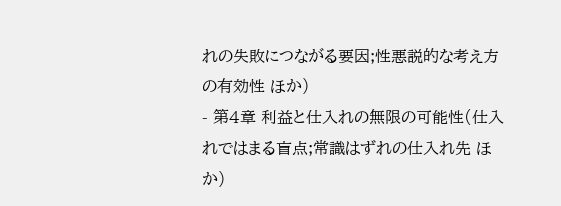れの失敗につながる要因;性悪説的な考え方の有効性 ほか)
- 第4章 利益と仕入れの無限の可能性(仕入れではまる盲点;常識はずれの仕入れ先 ほか)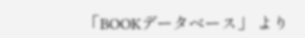「BOOKデータベース」 より